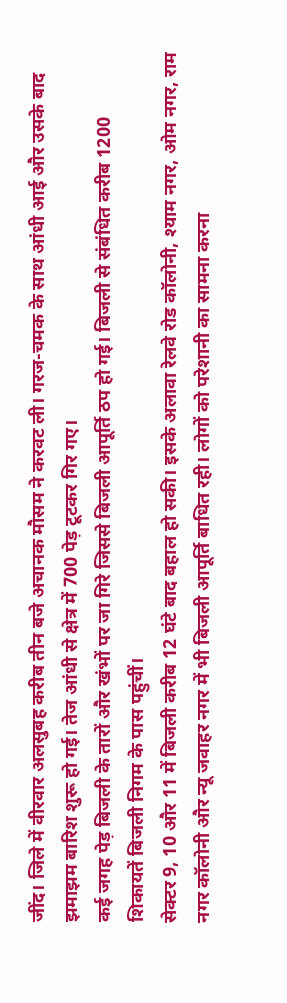जींद। जिले में वीरवार अलसुबह करीब तीन बजे अचानक मौसम ने करवट ली। गरज-चमक के साथ आंधी आई और उसके बाद झमाझम बारिश शुरू हो गई। तेज आंधी से क्षेत्र में 700 पेड़ टूटकर गिर गए।
कई जगह पेड़ बिजली के तारों और खंभों पर जा गिरे जिससे बिजली आपूर्ति ठप हो गई। बिजली से संबंधित करीब 1200 शिकायतें बिजली निगम के पास पहुंचीं।
सेक्टर 9, 10 और 11 में बिजली करीब 12 घंटे बाद बहाल हो सकी। इसके अलावा रेलवे रोड कॉलोनी, श्याम नगर, ओम नगर, राम नगर कॉलोनी और न्यू जवाहर नगर में भी बिजली आपूर्ति बाधित रही। लोगों को परेशानी का सामना करना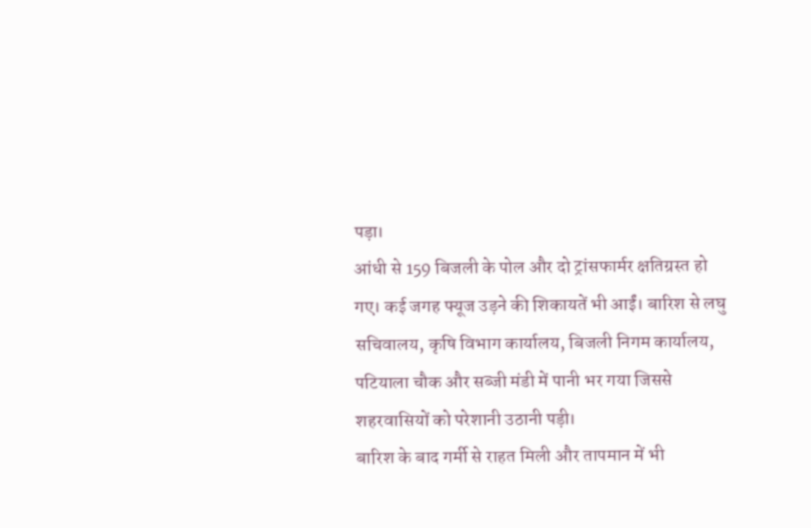पड़ा।
आंधी से 159 बिजली के पोल और दो ट्रांसफार्मर क्षतिग्रस्त हो गए। कई जगह फ्यूज उड़ने की शिकायतें भी आईं। बारिश से लघु सचिवालय, कृषि विभाग कार्यालय, बिजली निगम कार्यालय, पटियाला चौक और सब्जी मंडी में पानी भर गया जिससे शहरवासियों को परेशानी उठानी पड़ी।
बारिश के बाद गर्मी से राहत मिली और तापमान में भी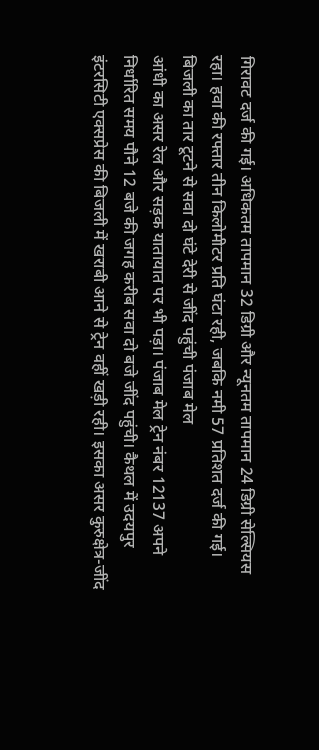गिरावट दर्ज की गई। अधिकतम तापमान 32 डिग्री और न्यूनतम तापमान 24 डिग्री सेल्सियस रहा। हवा की रफ्तार तीन किलोमीटर प्रति घंटा रही, जबकि नमी 57 प्रतिशत दर्ज की गई।
बिजली का तार टूटने से सवा दो घंटे देरी से जींद पहुंची पंजाब मेल
आंधी का असर रेल और सड़क यातायात पर भी पड़ा। पंजाब मेल ट्रेन नंबर 12137 अपने निर्धारित समय पौने 12 बजे की जगह करीब सवा दो बजे जींद पहुंची। कैथल में उदयपुर इंटरसिटी एक्सप्रेस की बिजली में खराबी आने से ट्रेन वहीं खड़ी रही। इसका असर कुरुक्षेत्र-जींद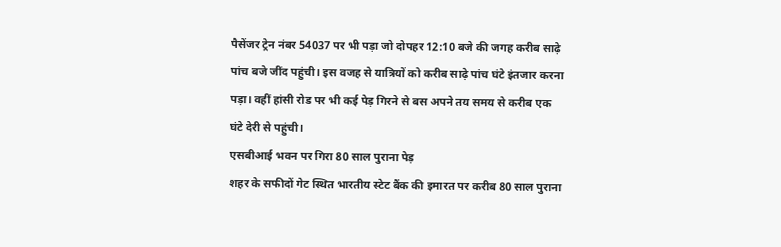पैसेंजर ट्रेन नंबर 54037 पर भी पड़ा जो दोपहर 12:10 बजे की जगह करीब साढ़े पांच बजे जींद पहुंची। इस वजह से यात्रियों को करीब साढ़े पांच घंटे इंतजार करना पड़ा। वहीं हांसी रोड पर भी कई पेड़ गिरने से बस अपने तय समय से करीब एक घंटे देरी से पहुंची।
एसबीआई भवन पर गिरा 80 साल पुराना पेड़
शहर के सफीदों गेट स्थित भारतीय स्टेट बैंक की इमारत पर करीब 80 साल पुराना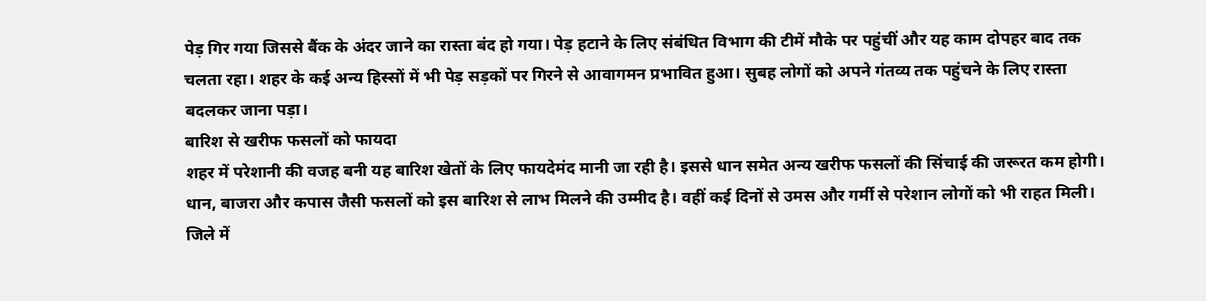पेड़ गिर गया जिससे बैंक के अंदर जाने का रास्ता बंद हो गया। पेड़ हटाने के लिए संबंधित विभाग की टीमें मौके पर पहुंचीं और यह काम दोपहर बाद तक चलता रहा। शहर के कई अन्य हिस्सों में भी पेड़ सड़कों पर गिरने से आवागमन प्रभावित हुआ। सुबह लोगों को अपने गंतव्य तक पहुंचने के लिए रास्ता बदलकर जाना पड़ा।
बारिश से खरीफ फसलों को फायदा
शहर में परेशानी की वजह बनी यह बारिश खेतों के लिए फायदेमंद मानी जा रही है। इससे धान समेत अन्य खरीफ फसलों की सिंचाई की जरूरत कम होगी। धान, बाजरा और कपास जैसी फसलों को इस बारिश से लाभ मिलने की उम्मीद है। वहीं कई दिनों से उमस और गर्मी से परेशान लोगों को भी राहत मिली।
जिले में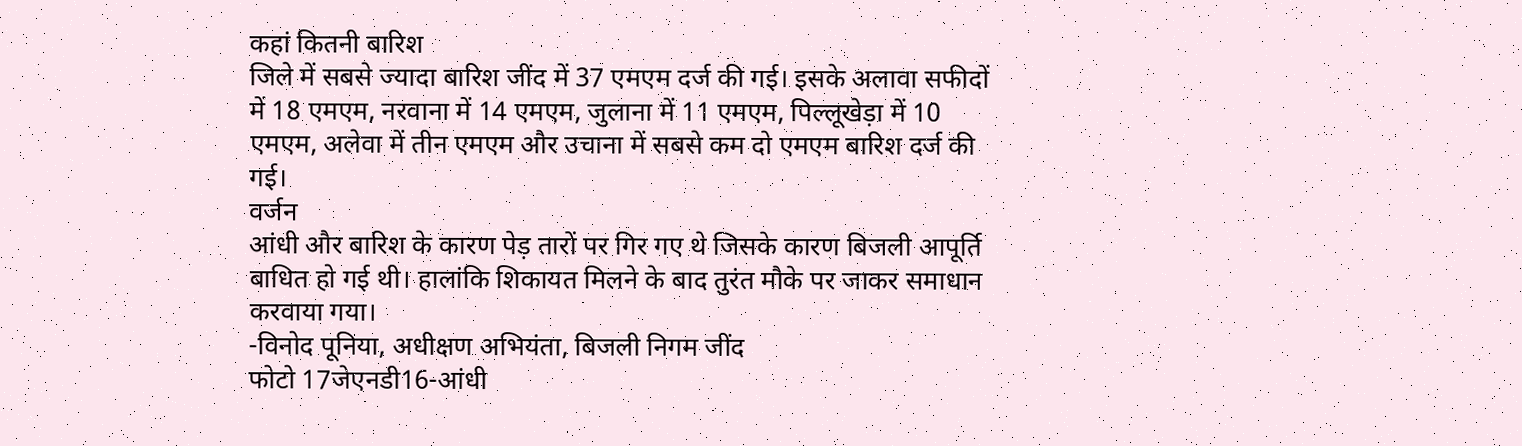कहां कितनी बारिश
जिले में सबसे ज्यादा बारिश जींद में 37 एमएम दर्ज की गई। इसके अलावा सफीदों में 18 एमएम, नरवाना में 14 एमएम, जुलाना में 11 एमएम, पिल्लूखेड़ा में 10 एमएम, अलेवा में तीन एमएम और उचाना में सबसे कम दो एमएम बारिश दर्ज की गई।
वर्जन
आंधी और बारिश के कारण पेड़ तारों पर गिर गए थे जिसके कारण बिजली आपूर्ति बाधित हो गई थी। हालांकि शिकायत मिलने के बाद तुरंत मौके पर जाकर समाधान करवाया गया।
-विनोद पूनिया, अधीक्षण अभियंता, बिजली निगम जींद
फोटो 17जेएनडी16-आंधी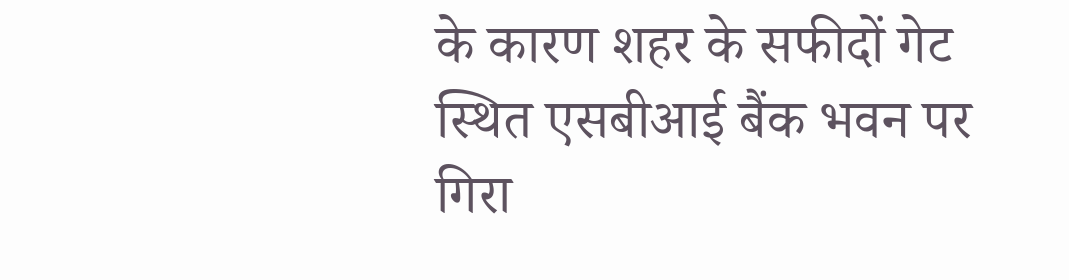के कारण शहर के सफीदों गेट स्थित एसबीआई बैंक भवन पर गिरा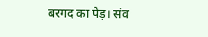बरगद का पेड़। संव